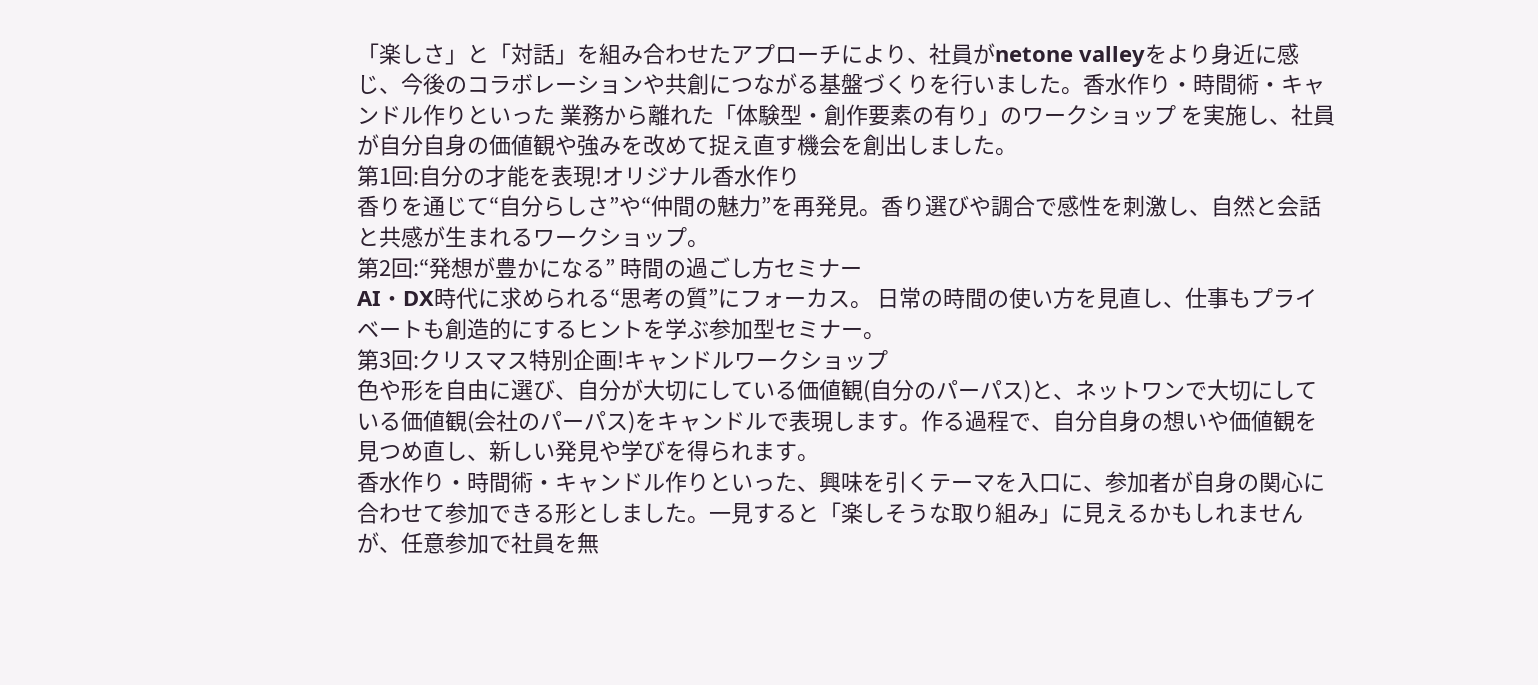「楽しさ」と「対話」を組み合わせたアプローチにより、社員がnetone valleyをより身近に感じ、今後のコラボレーションや共創につながる基盤づくりを行いました。香水作り・時間術・キャンドル作りといった 業務から離れた「体験型・創作要素の有り」のワークショップ を実施し、社員が自分自身の価値観や強みを改めて捉え直す機会を創出しました。
第1回:自分の才能を表現!オリジナル香水作り
香りを通じて“自分らしさ”や“仲間の魅力”を再発見。香り選びや調合で感性を刺激し、自然と会話と共感が生まれるワークショップ。
第2回:“発想が豊かになる” 時間の過ごし方セミナー
AI・DX時代に求められる“思考の質”にフォーカス。 日常の時間の使い方を見直し、仕事もプライベートも創造的にするヒントを学ぶ参加型セミナー。
第3回:クリスマス特別企画!キャンドルワークショップ
色や形を自由に選び、自分が大切にしている価値観(自分のパーパス)と、ネットワンで大切にしている価値観(会社のパーパス)をキャンドルで表現します。作る過程で、自分自身の想いや価値観を見つめ直し、新しい発見や学びを得られます。
香水作り・時間術・キャンドル作りといった、興味を引くテーマを入口に、参加者が自身の関心に合わせて参加できる形としました。一見すると「楽しそうな取り組み」に見えるかもしれませんが、任意参加で社員を無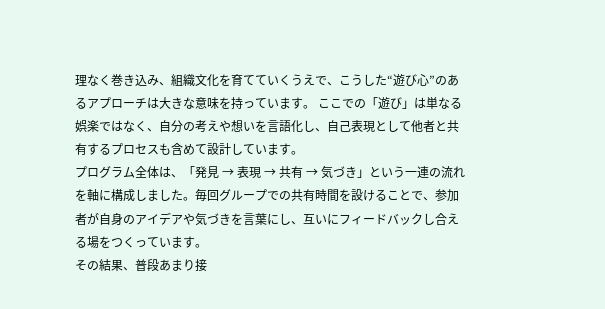理なく巻き込み、組織文化を育てていくうえで、こうした“遊び心”のあるアプローチは大きな意味を持っています。 ここでの「遊び」は単なる娯楽ではなく、自分の考えや想いを言語化し、自己表現として他者と共有するプロセスも含めて設計しています。
プログラム全体は、「発見 → 表現 → 共有 → 気づき」という一連の流れを軸に構成しました。毎回グループでの共有時間を設けることで、参加者が自身のアイデアや気づきを言葉にし、互いにフィードバックし合える場をつくっています。
その結果、普段あまり接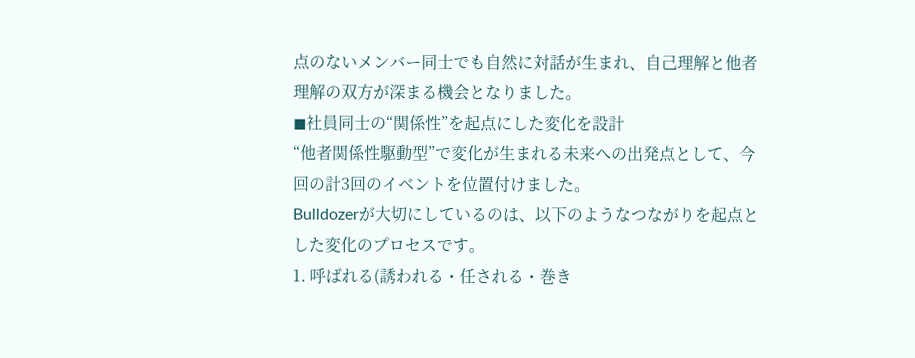点のないメンバー同士でも自然に対話が生まれ、自己理解と他者理解の双方が深まる機会となりました。
◼社員同士の“関係性”を起点にした変化を設計
“他者関係性駆動型”で変化が生まれる未来への出発点として、今回の計3回のイベントを位置付けました。
Bulldozerが大切にしているのは、以下のようなつながりを起点とした変化のプロセスです。
1. 呼ばれる(誘われる・任される・巻き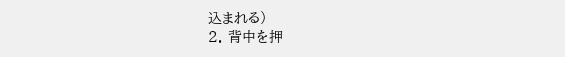込まれる)
2. 背中を押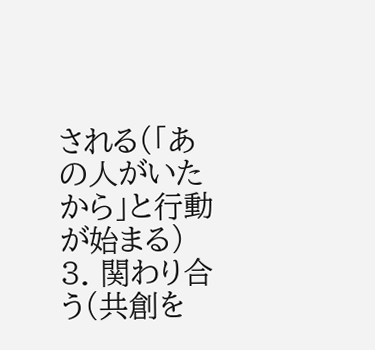される(「あの人がいたから」と行動が始まる)
3. 関わり合う(共創を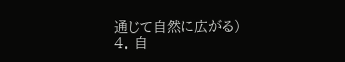通じて自然に広がる)
4. 自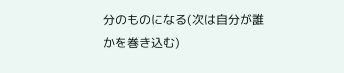分のものになる(次は自分が誰かを巻き込む)